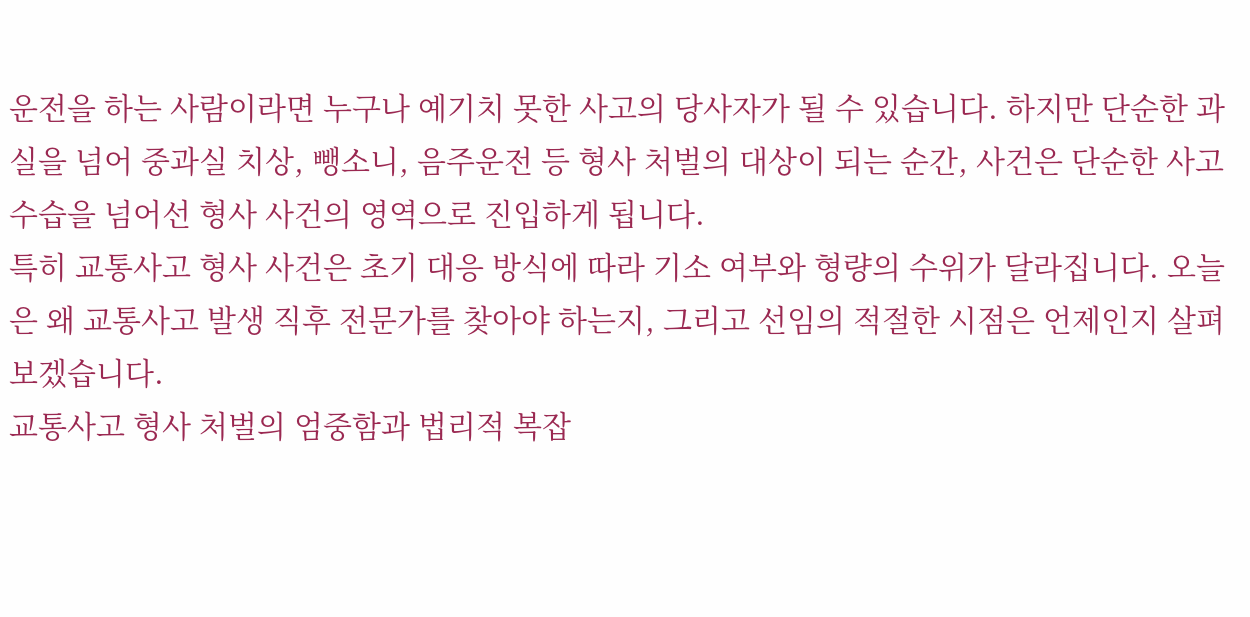운전을 하는 사람이라면 누구나 예기치 못한 사고의 당사자가 될 수 있습니다. 하지만 단순한 과실을 넘어 중과실 치상, 뺑소니, 음주운전 등 형사 처벌의 대상이 되는 순간, 사건은 단순한 사고 수습을 넘어선 형사 사건의 영역으로 진입하게 됩니다.
특히 교통사고 형사 사건은 초기 대응 방식에 따라 기소 여부와 형량의 수위가 달라집니다. 오늘은 왜 교통사고 발생 직후 전문가를 찾아야 하는지, 그리고 선임의 적절한 시점은 언제인지 살펴보겠습니다.
교통사고 형사 처벌의 엄중함과 법리적 복잡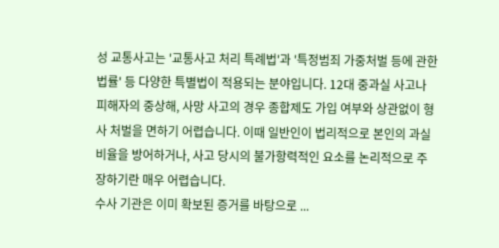성 교통사고는 '교통사고 처리 특례법'과 '특정범죄 가중처벌 등에 관한 법률' 등 다양한 특별법이 적용되는 분야입니다. 12대 중과실 사고나 피해자의 중상해, 사망 사고의 경우 종합제도 가입 여부와 상관없이 형사 처벌을 면하기 어렵습니다. 이때 일반인이 법리적으로 본인의 과실 비율을 방어하거나, 사고 당시의 불가항력적인 요소를 논리적으로 주장하기란 매우 어렵습니다.
수사 기관은 이미 확보된 증거를 바탕으로 ...